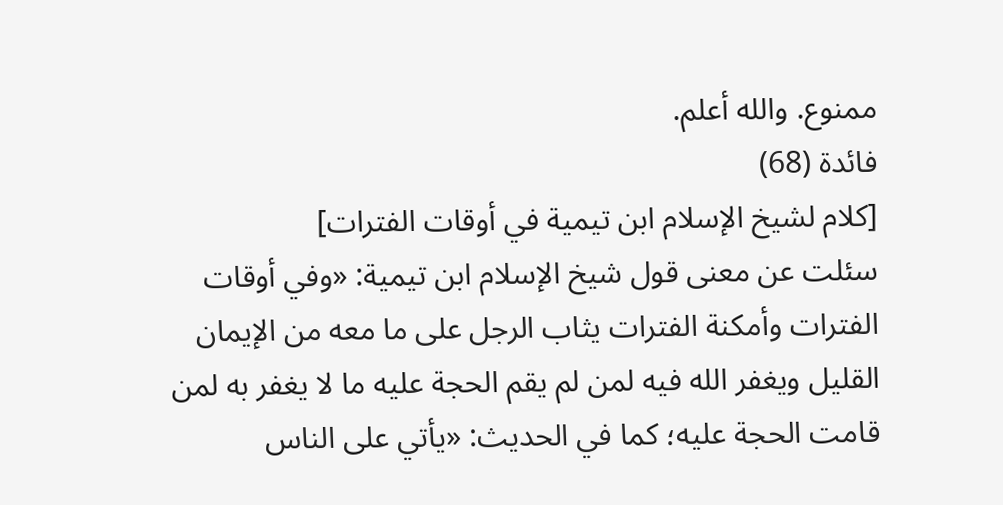ممنوع. والله أعلم.
فائدة (68)
[كلام لشيخ الإسلام ابن تيمية في أوقات الفترات]
سئلت عن معنى قول شيخ الإسلام ابن تيمية: «وفي أوقات الفترات وأمكنة الفترات يثاب الرجل على ما معه من الإيمان القليل ويغفر الله فيه لمن لم يقم الحجة عليه ما لا يغفر به لمن قامت الحجة عليه؛ كما في الحديث: «يأتي على الناس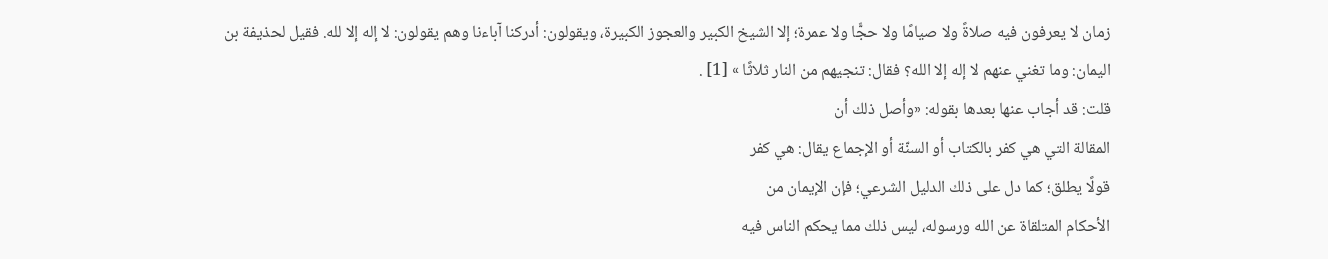زمان لا يعرفون فيه صلاةً ولا صيامًا ولا حجًّا ولا عمرة؛ إلا الشيخ الكبير والعجوز الكبيرة، ويقولون: أدركنا آباءنا وهم يقولون: لا إله إلا لله. فقيل لحذيفة بن اليمان: وما تغني عنهم لا إله إلا الله؟ فقال: تنجيهم من النار ثلاثًا » [1] .
قلت: قد أجاب عنها بعدها بقوله: «وأصل ذلك أن
المقالة التي هي كفر بالكتاب أو السنّة أو الإجماع يقال: هي كفر
قولًا يطلق؛ كما دل على ذلك الدليل الشرعي؛ فإن الإيمان من
الأحكام المتلقاة عن الله ورسوله، ليس ذلك مما يحكم الناس فيه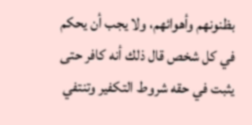بظنونهم وأهوائهم، ولا يجب أن يحكم في كل شخص قال ذلك أنه كافر حتى يثبت في حقه شروط التكفير وتنتفي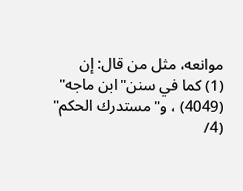موانعه، مثل من قال: إن
(1) كما في سنن"ابن ماجه" (4049) ، و"مستدرك الحكم" (4/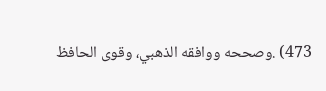473) .وصححه ووافقه الذهبي، وقوى الحافظ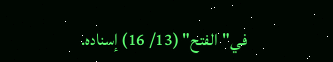في"الفتح" (13/ 16) إسناده.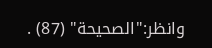وانظر:"الصحيحة" (87) .